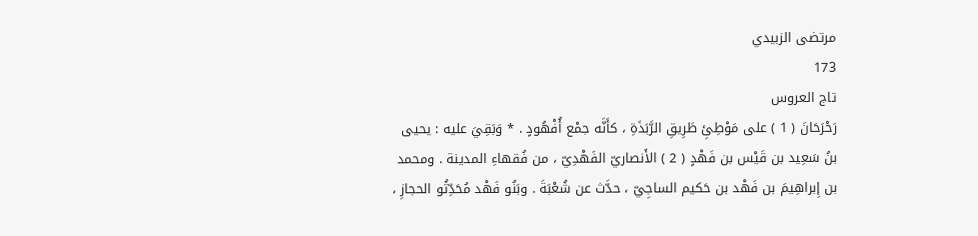مرتضى الزبيدي
173
تاج العروس
رَحْرَحَانَ ( 1 ) على مَوْطِئِ طَرِيقِ الرَّبَذَةِ ، كأَنَّه جمْع أُفْهُودٍ . * وَبَقِيَ عليه : يحيى بنُ سَعِيد بن قَيْس بن فَهْدٍ ( 2 ) الأَنصاريّ الفَهْدِيّ ، من فُقهاءِ المدينة . ومحمد بن إِبراهِيمَ بن فَهْد بن حَكيم الساجِيّ ، حدَّث عن شُعْبَةَ . وبَنُو فَهْد مُحَدِّثُو الحجازِ ،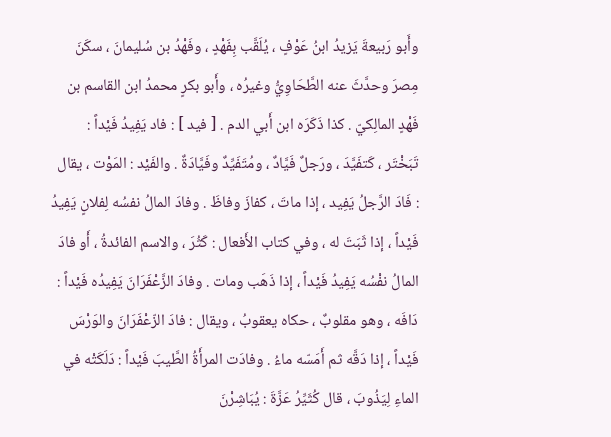وأَبو رَبيعةَ يَزيدُ ابنُ عَوْفٍ ، يُلَقَّب بِفَهْدٍ ، وفَهْدُ بن سُليمانَ ، سكَنَ مِصرَ وحدَّثَ عنه الطَّحَاوِيُّ وغيرُه ، وأَبو بكرٍ محمدُ ابن القاسم بن فَهْدٍ المالِكيّ . كذا ذَكَرَه ابن أَبي الدم . [ فيد ] : فاد يَفِيدُ فَيْداً : تَبَخْتَر ، كَتفَيَّدَ ، ورَجلٌ فَيَّادٌ ، ومُتَفَيِّدٌ وفَيَّادَةٌ . والفَيْد : المَوْت ، يقال : فَادَ الرَّجلُ يَفِيد ، إذا ماتَ ، كفازَ وفاظَ . وفادَ المالُ نفسُه لِفلانٍ يَفِيدُ فَيْداً ، إذا ثَبَتَ له ، وفي كتاب الأَفعال : كَثُرَ ، والاسم الفائدةُ ، أَو فادَ المالُ نفْسُه يَفِيدُ فَيْداً ، إذا ذَهَب ومات . وفادَ الزَّعْفَرَانَ يَفِيدُه فَيْداً : دَافَه ، وهو مقلوبٌ ، حكاه يعقوبُ ، ويقال : فادَ الزّعْفَرَانَ والوَرْسَ فَيْداً ، إذا دَقَّه ثم أَمَسّه ماءُ . وفادَت المرأَةُ الطَّيبَ فَيْداً : دَلَكَتْه في الماءِ لِيَذُوبَ ، قال كُثَيِّرُ عَزَّةَ : يُبَاشِرْنَ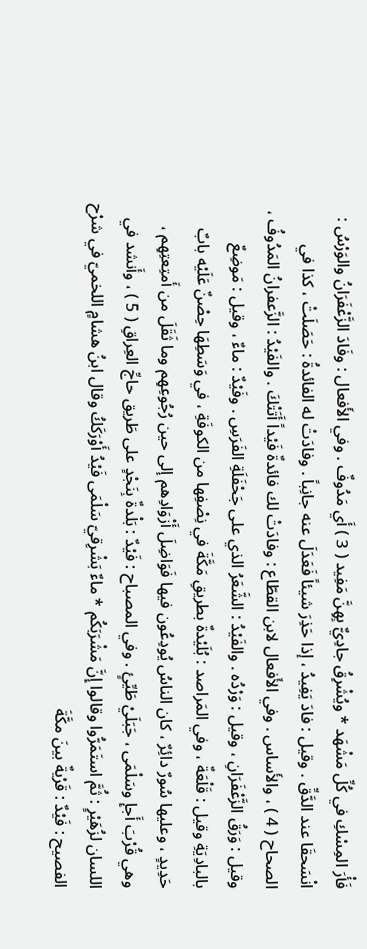فَأْرَ المِسْكِ في كُلِّ مَشْهَد * ويُشْرِقُ جادِيٌّ بِهِنَّ مَفِيد ( 3 ) أَي مَدُوفٌ . وفي الأَفعال : وفَادَ الزَّعْفَرَانُ والوَرْسُ : انْسَحقَا عند الدَّقِّ . وقيل : فادَ يَفِيدُ ، إذا حَذِرَ شيئاً فَعَدَلَ عنه جانِباً . وفادَتْ له الفائدةُ : حَصَلَتْ ، كذا في الصحاح ( 4 ) ، والأَساس . وفي الأَفعال لابن القطّاع : وفادَتْ لك فائدةٌ فَيْداً أَتَتْكَ . والفَيْدُ : الزَّعفرانُ المَدُوفُ ، وقيل : وَرَقُ الزَّعْفَرَانِ ، وقيل : وَرْدُه . والفَيْدُ : الشَّعَرُ الذي على جَحْفَلَةِ الفَرَسِ . وفَيْدٌ : ماءٌ ، وقيل : مَوضِعٌ بالبادِيَةِ وقيل : قَلْعَةٌ ، وفي المَراصد : بُلَيْدةٌ بطريقِ مَكَّةَ في نِصْفِها من الكوفَةِ ، في وَسَطِهَا حِصْنٌ عَلَيْه بابٌ حَدِيدٍ ، وعليها سُورٌ دائِرٌ ، كان الناسُ يُودِعُون فيها فَوَاضِلَ أَزْوَادِهم إلى حين رُجُوعِهِم وما ثَقَلَ من أَمتِعتِهِم ، وهي قُرْبَ أَجإِ وسَلْمَى ، جَبَلَيْ طَيِّئٍ . وفي المصباح : فَيْدٌ : بَلْدةٌ بِنَجْدٍ على طَريق حاجِّ العِراقِ ( 5 ) ، وأَنشد في اللسان لزُهَيْرٍ : ثُمَّ استَمَرُّوا وقالوا إِنَّ مَشْرَبَكُم * ماءٌ بَشْرِقيّ سَلْمَى فَيْدُ أَوْرَكَكُ وقال ابنُ هشامٍ اللخميّ في شرْح الفصيح : فَيْدٌ : قَرْيةٌ بينَ مكَّةَ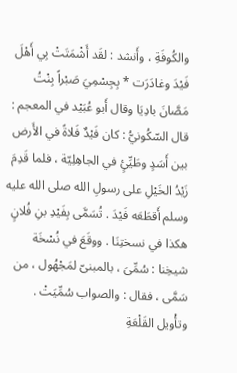والكُوفَةِ ، وأَنشد : لقَد أَشْمَتَتْ بِي أَهْلَ فَيْدَ وغادَرَت * بِجِسْمِيَ صَبْراً بِنْتُ مَصَّانَ بادِيَا وقال أَبو عُبَيْد في المعجم : قال السّكُونيُّ : كان فَيْدٌ فَلاةً في الأَرض بين أَسَدٍ وطَيِّئٍ في الجاهِلِيّة ، فلما قَدِمَ زَيْدُ الخَيْلِ على رسولِ الله صلى الله عليه وسلم أَقطَعَه فَيْدَ . تُسَمَّى بِفَيْدِ بنِ فُلانٍ هكذا في نسختِنَا . ووقَعَ في نُسْخَة شيخِنا : سُمِّىَ ، بالمبنىّ لمَجْهُول ، من سَمَّى ، فقال : والصواب سُمِّيَتْ . وتأْويل القَلْعَةِ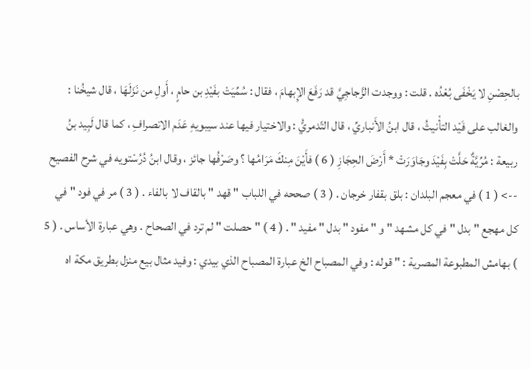بالحِصْنِ لا يَخْفَى بُعْدُه . قلت : ووجدت الزَّجاجِيَّ قد رَفَعَ الإِبهامَ ، فقال : سُمِّيَتْ بفَيْدِ بن حامٍ ، أَولِ من نَزَلَهَا ، قال شيخُنا : والغالب على فَيْد التأْنيثُ ، قال ابنُ الأَنباريِّ ، قال التّدمريُّ : والاختيار فيها عند سيبويهِ عَدَم الانصرافِ ، كما قال لَبِيد بنُ ربيعة : مُرِّيَّةٌ حَلَّتْ بِفَيْدَ وجَاوَرَتْ * أَرْضَ الحِجَازِ ( 6 ) فأَيْنَ مِنكَ مَرَامُها ؟ وصَرْفُها جائز ، وقال ابنُ دُرُسْتويه في شرح الفصيح
--> ( 1 ) في معجم البلدان : بلق بقفار خرجان . ( 3 ) صححه في اللباب " قهد " بالقاف لا بالفاء . ( 3 ) مر في فود " في كل مهجع " بدل " في كل مشهد " و " مفود " بدل " مفيد " . ( 4 ) " حصلت " لم ترد في الصحاح . وهي عبارة الأساس . ( 5 ) بهامش المطبوعة المصرية : " قوله : وفي المصباح الخ عبارة المصباح الذي بيدي : وفيد مثال بيع منزل بطريق مكة اه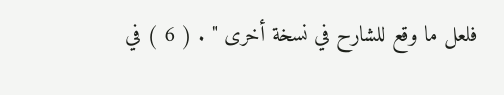فلعل ما وقع للشارح في نسخة أخرى " . ( 6 ) في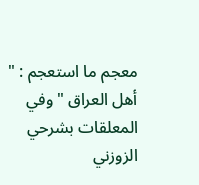معجم ما استعجم : " أهل العراق " وفي المعلقات بشرحي الزوزني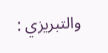والتبريزي :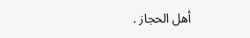أهل الحجاز .